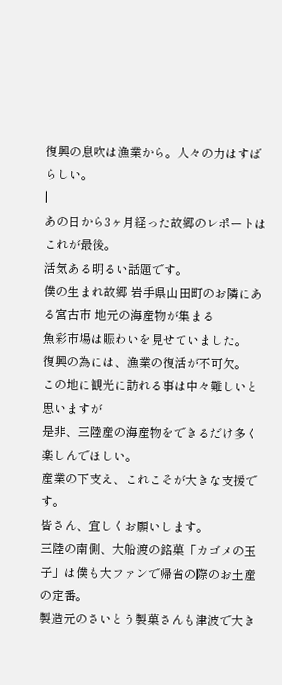復興の息吹は漁業から。人々の力はすばらしい。
|
あの日から3ヶ月経った故郷のレポートはこれが最後。
活気ある明るい話題です。
僕の生まれ故郷 岩手県山田町のお隣にある宮古市 地元の海産物が集まる
魚彩市場は賑わいを見せていました。
復興の為には、漁業の復活が不可欠。
この地に観光に訪れる事は中々難しいと思いますが
是非、三陸産の海産物をできるだけ多く楽しんでほしい。
産業の下支え、これこそが大きな支援です。
皆さん、宜しくお願いします。
三陸の南側、大船渡の銘菓「カゴメの玉子」は僕も大ファンで帰省の際のお土産の定番。
製造元のさいとう製菓さんも津波で大き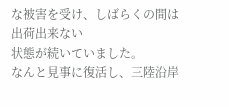な被害を受け、しばらくの間は出荷出来ない
状態が続いていました。
なんと見事に復活し、三陸沿岸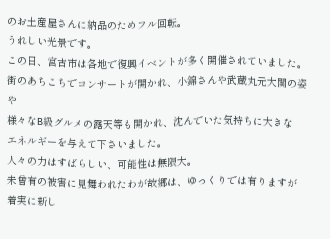のお土産屋さんに納品のためフル回転。
うれしい光景です。
この日、宮古市は各地で復興イベントが多く開催されていました。
街のあちこちでコンサートが開かれ、小錦さんや武蔵丸元大関の姿や
様々なB級グルメの露天等も開かれ、沈んでいた気持ちに大きな
エネルギーを与えて下さいました。
人々の力はすばらしい、可能性は無限大。
未曾有の被害に見舞われたわが故郷は、ゆっくりでは有りますが
着実に新し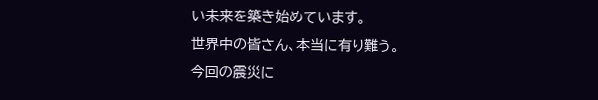い未来を築き始めています。
世界中の皆さん、本当に有り難う。
今回の震災に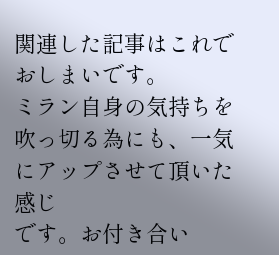関連した記事はこれでおしまいです。
ミラン自身の気持ちを吹っ切る為にも、一気にアップさせて頂いた感じ
です。お付き合い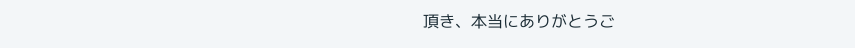頂き、本当にありがとうご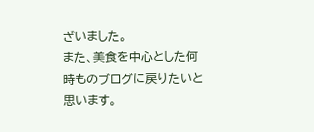ざいました。
また、美食を中心とした何時ものブログに戻りたいと思います。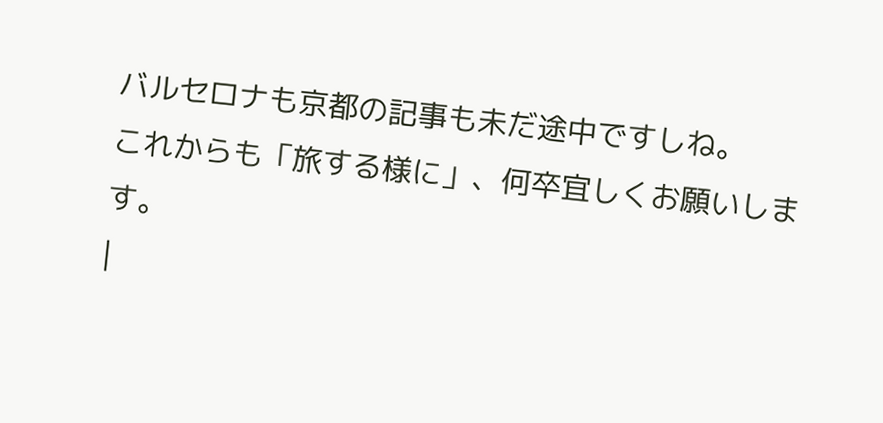バルセロナも京都の記事も未だ途中ですしね。
これからも「旅する様に」、何卒宜しくお願いします。
|